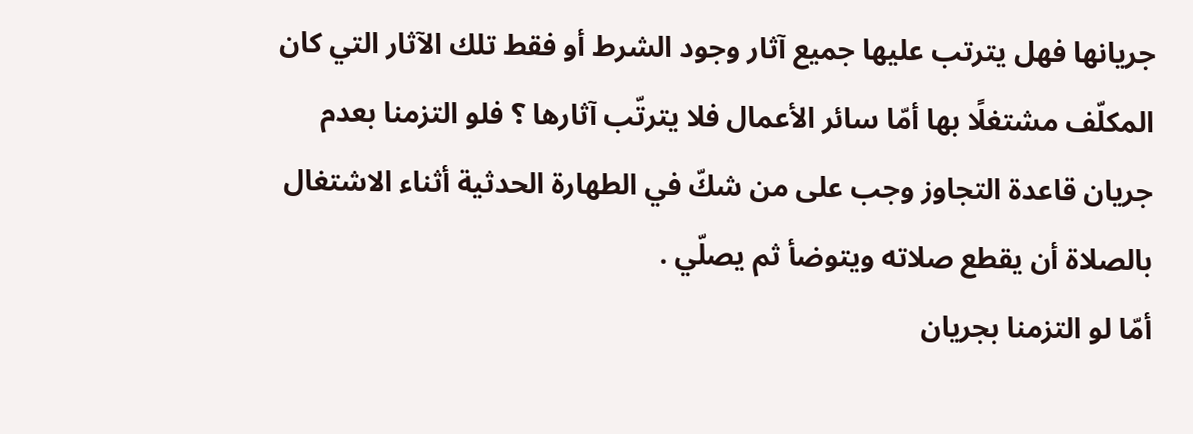جريانها فهل يترتب عليها جميع آثار وجود الشرط أو فقط تلك الآثار التي كان المكلّف مشتغلًا بها أمّا سائر الأعمال فلا يترتّب آثارها ؟ فلو التزمنا بعدم جريان قاعدة التجاوز وجب على من شكّ في الطهارة الحدثية أثناء الاشتغال بالصلاة أن يقطع صلاته ويتوضأ ثم يصلّي .
أمّا لو التزمنا بجريان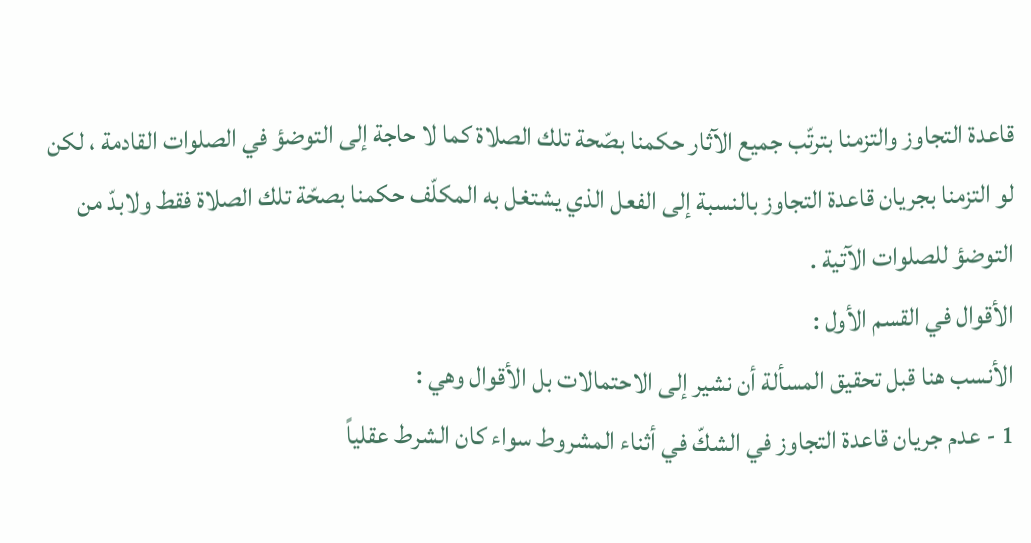قاعدة التجاوز والتزمنا بترتّب جميع الآثار حكمنا بصّحة تلك الصلاة كما لا حاجة إلى التوضؤ في الصلوات القادمة ، لكن لو التزمنا بجريان قاعدة التجاوز بالنسبة إلى الفعل الذي يشتغل به المكلّف حكمنا بصحّة تلك الصلاة فقط ولابدّ من التوضؤ للصلوات الآتية .
الأقوال في القسم الأول :
الأنسب هنا قبل تحقيق المسألة أن نشير إلى الاحتمالات بل الأقوال وهي :
1 - عدم جريان قاعدة التجاوز في الشكّ في أثناء المشروط سواء كان الشرط عقلياً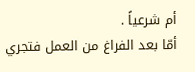أم شرعياً .
أمّا بعد الفراغ من العمل فتجري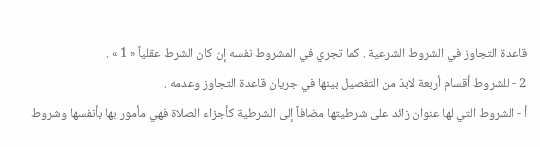قاعدة التجاوز في الشروط الشرعية . كما تجري في المشروط نفسه إن كان الشرط عقلياً « 1 » .
2 - للشروط أقسام أربعة لابدّ من التفصيل بينها في جريان قاعدة التجاوز وعدمه .
أ - الشروط التي لها عنوان زائد على شرطيتها مضافاً إلى الشرطية كأجزاء الصلاة فهي مأمور بها بأنفسها وشروط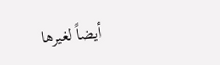أيضاً لغيرها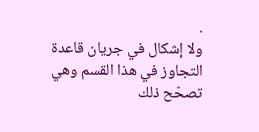.
ولا إشكال في جريان قاعدة التجاوز في هذا القسم وهي تصحّح ذلك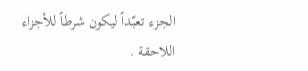الجزء تعبّداً ليكون شرطاً للأجزاء اللاحقة .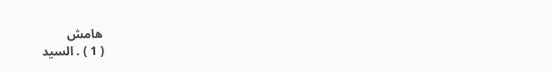هامش
( 1 ) . السيد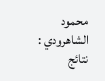محمود الشاهرودي : نتائج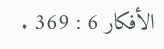الأفكار 6 : 369 .